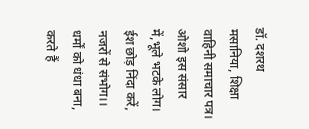डॉ. दशरथ मसानिया, शिक्षा वाहिनी समाचार पत्र।
ओशो इस संसार में,भूले भटके लोग।
ईश छोड़ निंदा करें, नजरों से संभोग।।
धर्मों को धंधा बना, करते हैं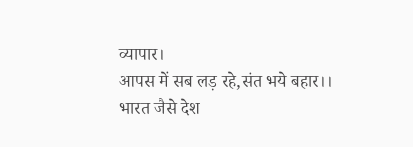व्यापार।
आपस में सब लड़ रहे,संत भये बहार।।
भारत जैसे देश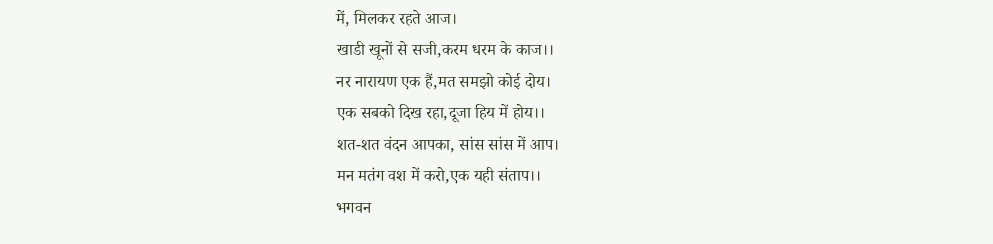में, मिलकर रहते आज।
खाडी खूनों से सजी,करम धरम के काज।।
नर नारायण एक हैं,मत समझो कोई दोय।
एक सबको दिख रहा,दूजा हिय में होय।।
शत-शत वंदन आपका, सांस सांस में आप।
मन मतंग वश में करो,एक यही संताप।।
भगवन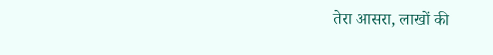तेरा आसरा, लाखों की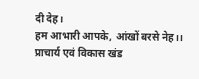दी देह।
हम आभारी आपके, आंखों बरसे नेह।।
प्राचार्य एवं विकास खंड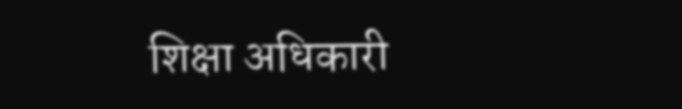शिक्षा अधिकारी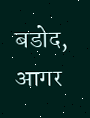बडोद, आगर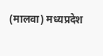(मालवा) मध्यप्रदेश